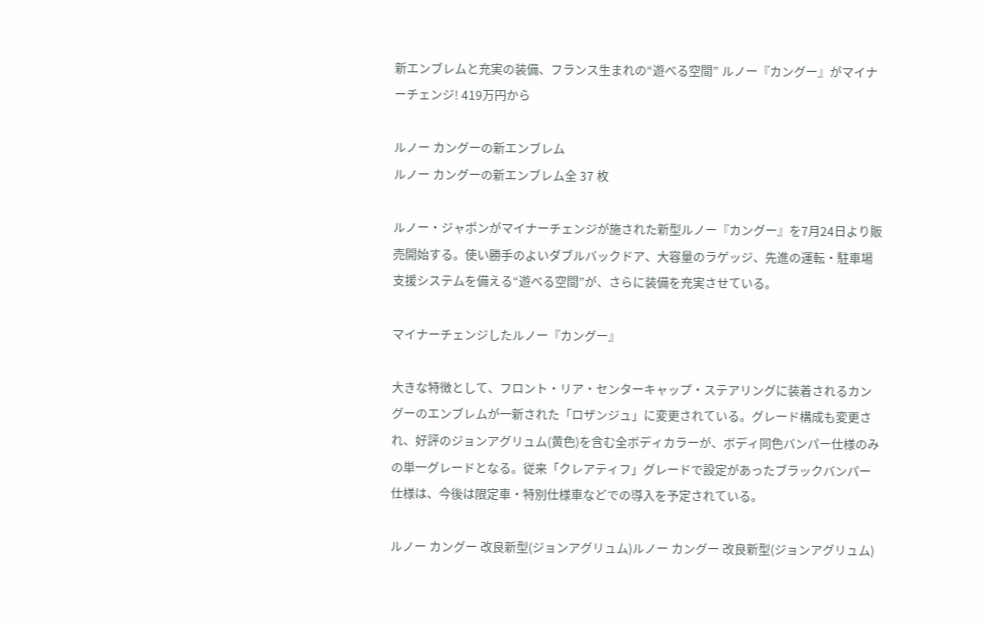新エンブレムと充実の装備、フランス生まれの“遊べる空間” ルノー『カングー』がマイナーチェンジ! 419万円から

ルノー カングーの新エンブレム
ルノー カングーの新エンブレム全 37 枚

ルノー・ジャポンがマイナーチェンジが施された新型ルノー『カングー』を7月24日より販売開始する。使い勝手のよいダブルバックドア、大容量のラゲッジ、先進の運転・駐車場支援システムを備える“遊べる空間”が、さらに装備を充実させている。

マイナーチェンジしたルノー『カングー』

大きな特徴として、フロント・リア・センターキャップ・ステアリングに装着されるカングーのエンブレムが一新された「ロザンジュ」に変更されている。グレード構成も変更され、好評のジョンアグリュム(黄色)を含む全ボディカラーが、ボディ同色バンパー仕様のみの単一グレードとなる。従来「クレアティフ」グレードで設定があったブラックバンパー仕様は、今後は限定車・特別仕様車などでの導入を予定されている。

ルノー カングー 改良新型(ジョンアグリュム)ルノー カングー 改良新型(ジョンアグリュム)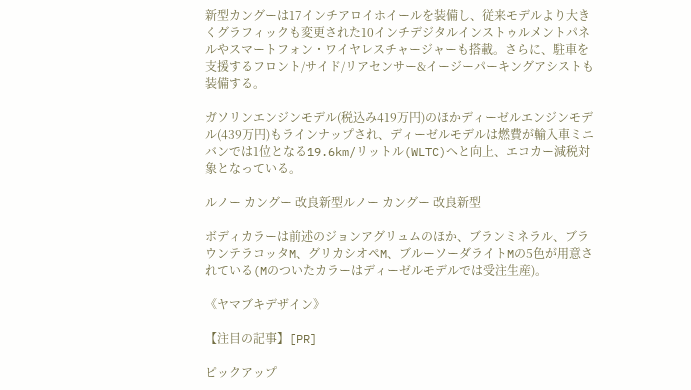新型カングーは17インチアロイホイールを装備し、従来モデルより大きくグラフィックも変更された10インチデジタルインストゥルメントパネルやスマートフォン・ワイヤレスチャージャーも搭載。さらに、駐車を支援するフロント/サイド/リアセンサー&イージーパーキングアシストも装備する。

ガソリンエンジンモデル(税込み419万円)のほかディーゼルエンジンモデル(439万円)もラインナップされ、ディーゼルモデルは燃費が輸入車ミニバンでは1位となる19.6km/リットル(WLTC)へと向上、エコカー減税対象となっている。

ルノー カングー 改良新型ルノー カングー 改良新型

ボディカラーは前述のジョンアグリュムのほか、ブランミネラル、ブラウンテラコッタM、グリカシオペM、ブルーソーダライトMの5色が用意されている(Mのついたカラーはディーゼルモデルでは受注生産)。

《ヤマブキデザイン》

【注目の記事】[PR]

ピックアップ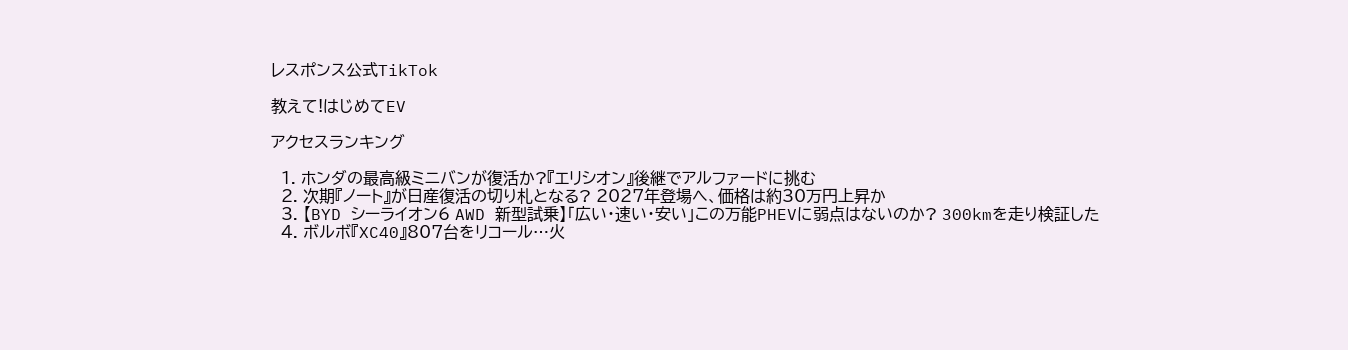レスポンス公式TikTok

教えて!はじめてEV

アクセスランキング

  1. ホンダの最高級ミニバンが復活か?『エリシオン』後継でアルファードに挑む
  2. 次期『ノート』が日産復活の切り札となる? 2027年登場へ、価格は約30万円上昇か
  3. 【BYD シーライオン6 AWD 新型試乗】「広い・速い・安い」この万能PHEVに弱点はないのか? 300kmを走り検証した
  4. ボルボ『XC40』807台をリコール…火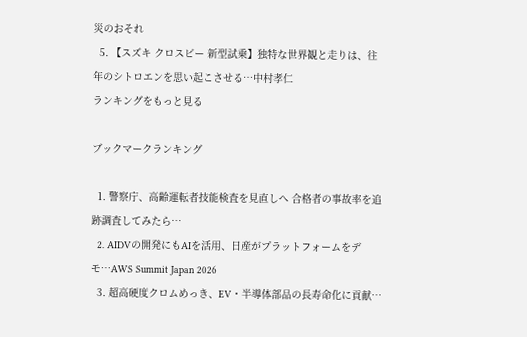災のおそれ
  5. 【スズキ クロスビー 新型試乗】独特な世界観と走りは、往年のシトロエンを思い起こさせる…中村孝仁
ランキングをもっと見る

ブックマークランキング

  1. 警察庁、高齢運転者技能検査を見直しへ 合格者の事故率を追跡調査してみたら…
  2. AIDVの開発にもAIを活用、日産がプラットフォームをデモ…AWS Summit Japan 2026
  3. 超高硬度クロムめっき、EV・半導体部品の長寿命化に貢献…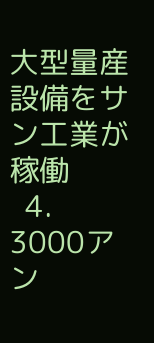大型量産設備をサン工業が稼働
  4. 3000アン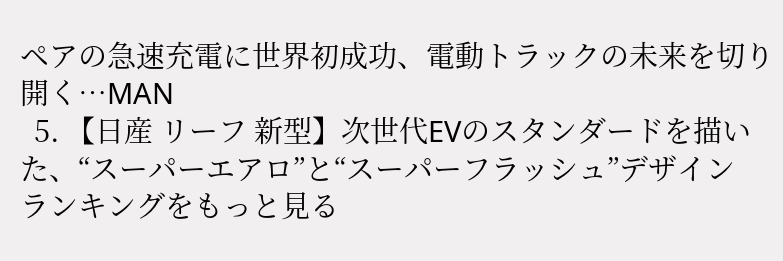ペアの急速充電に世界初成功、電動トラックの未来を切り開く…MAN
  5. 【日産 リーフ 新型】次世代EVのスタンダードを描いた、“スーパーエアロ”と“スーパーフラッシュ”デザイン
ランキングをもっと見る